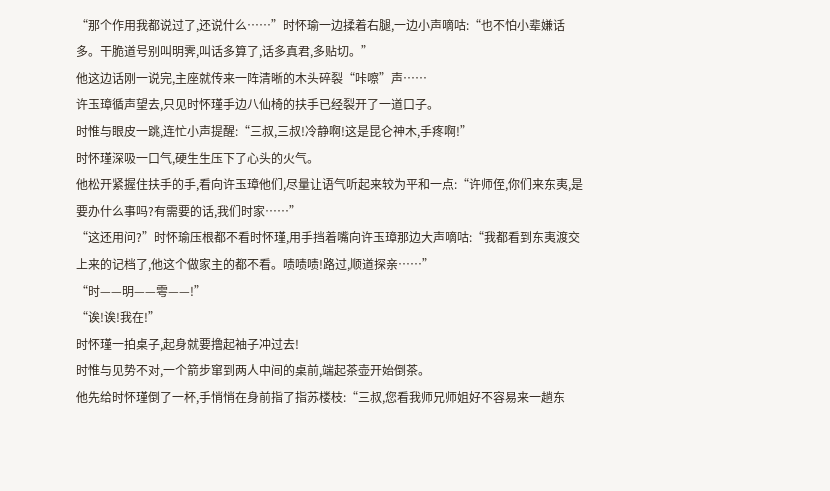“那个作用我都说过了,还说什么……”时怀瑜一边揉着右腿,一边小声嘀咕:“也不怕小辈嫌话多。干脆道号别叫明霁,叫话多算了,话多真君,多贴切。”
他这边话刚一说完,主座就传来一阵清晰的木头碎裂“咔嚓”声……
许玉璋循声望去,只见时怀瑾手边八仙椅的扶手已经裂开了一道口子。
时惟与眼皮一跳,连忙小声提醒:“三叔,三叔!冷静啊!这是昆仑神木,手疼啊!”
时怀瑾深吸一口气,硬生生压下了心头的火气。
他松开紧握住扶手的手,看向许玉璋他们,尽量让语气听起来较为平和一点:“许师侄,你们来东夷,是要办什么事吗?有需要的话,我们时家……”
“这还用问?”时怀瑜压根都不看时怀瑾,用手挡着嘴向许玉璋那边大声嘀咕:“我都看到东夷渡交上来的记档了,他这个做家主的都不看。啧啧啧!路过,顺道探亲……”
“时——明——雩——!”
“诶!诶!我在!”
时怀瑾一拍桌子,起身就要撸起袖子冲过去!
时惟与见势不对,一个箭步窜到两人中间的桌前,端起茶壶开始倒茶。
他先给时怀瑾倒了一杯,手悄悄在身前指了指苏楼枝:“三叔,您看我师兄师姐好不容易来一趟东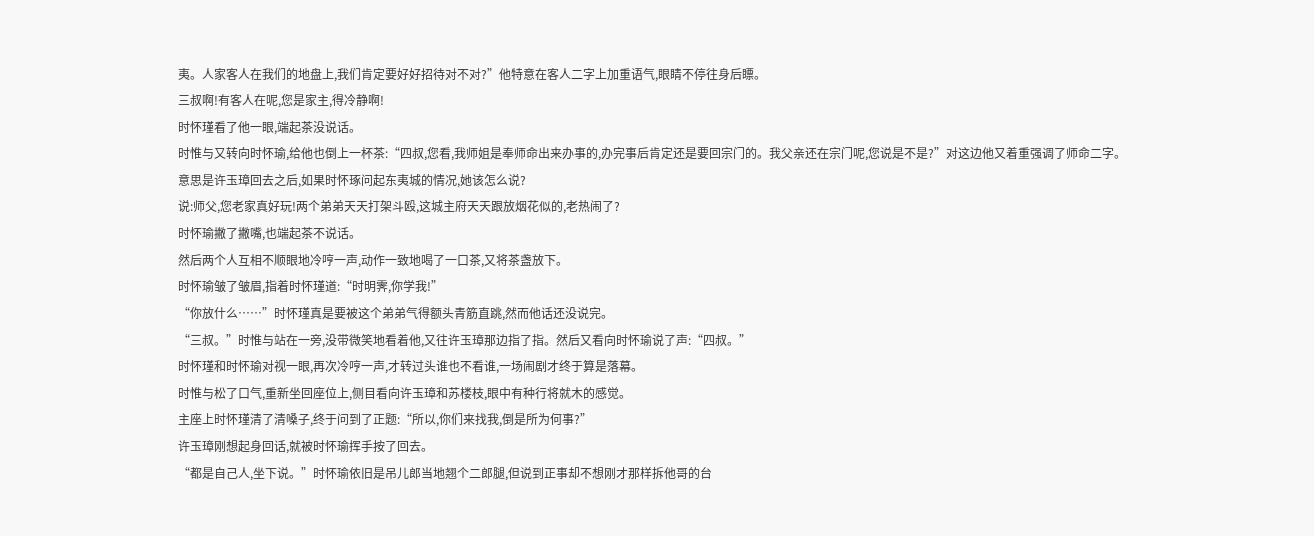夷。人家客人在我们的地盘上,我们肯定要好好招待对不对?”他特意在客人二字上加重语气,眼睛不停往身后瞟。
三叔啊!有客人在呢,您是家主,得冷静啊!
时怀瑾看了他一眼,端起茶没说话。
时惟与又转向时怀瑜,给他也倒上一杯茶:“四叔,您看,我师姐是奉师命出来办事的,办完事后肯定还是要回宗门的。我父亲还在宗门呢,您说是不是?”对这边他又着重强调了师命二字。
意思是许玉璋回去之后,如果时怀琢问起东夷城的情况,她该怎么说?
说:师父,您老家真好玩!两个弟弟天天打架斗殴,这城主府天天跟放烟花似的,老热闹了?
时怀瑜撇了撇嘴,也端起茶不说话。
然后两个人互相不顺眼地冷哼一声,动作一致地喝了一口茶,又将茶盏放下。
时怀瑜皱了皱眉,指着时怀瑾道:“时明霁,你学我!”
“你放什么……”时怀瑾真是要被这个弟弟气得额头青筋直跳,然而他话还没说完。
“三叔。”时惟与站在一旁,没带微笑地看着他,又往许玉璋那边指了指。然后又看向时怀瑜说了声:“四叔。”
时怀瑾和时怀瑜对视一眼,再次冷哼一声,才转过头谁也不看谁,一场闹剧才终于算是落幕。
时惟与松了口气,重新坐回座位上,侧目看向许玉璋和苏楼枝,眼中有种行将就木的感觉。
主座上时怀瑾清了清嗓子,终于问到了正题:“所以,你们来找我,倒是所为何事?”
许玉璋刚想起身回话,就被时怀瑜挥手按了回去。
“都是自己人,坐下说。”时怀瑜依旧是吊儿郎当地翘个二郎腿,但说到正事却不想刚才那样拆他哥的台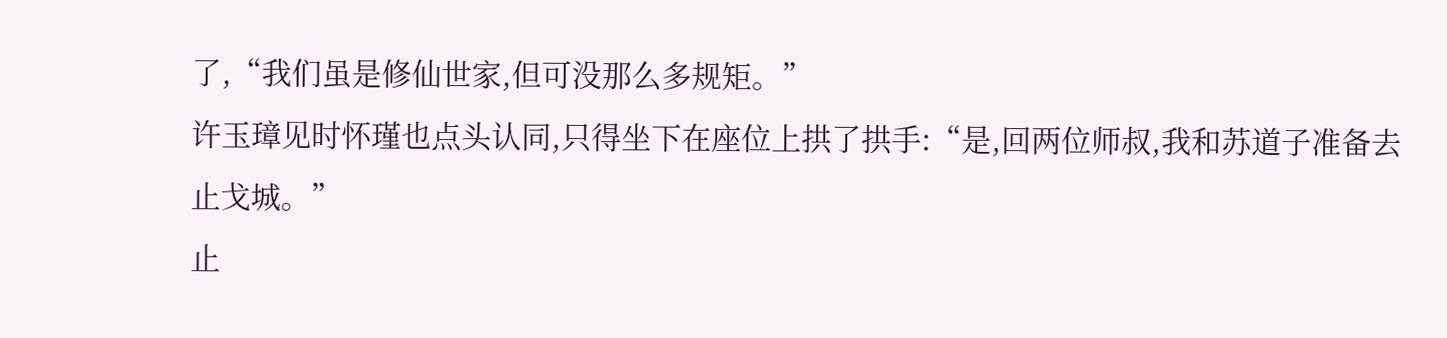了,“我们虽是修仙世家,但可没那么多规矩。”
许玉璋见时怀瑾也点头认同,只得坐下在座位上拱了拱手:“是,回两位师叔,我和苏道子准备去止戈城。”
止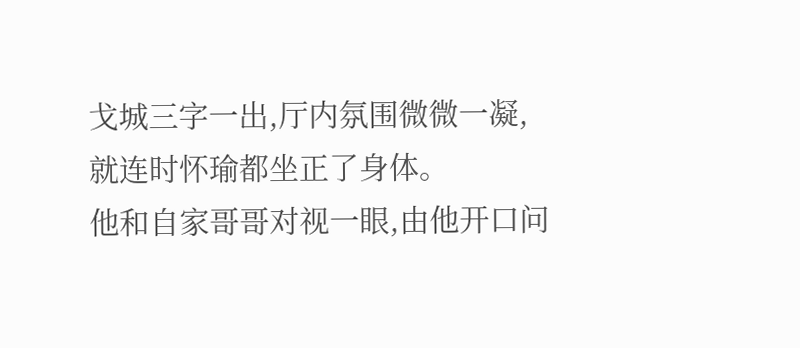戈城三字一出,厅内氛围微微一凝,就连时怀瑜都坐正了身体。
他和自家哥哥对视一眼,由他开口问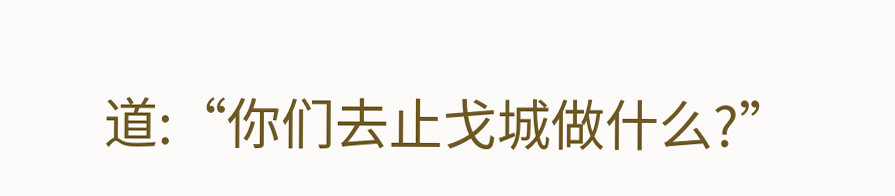道:“你们去止戈城做什么?”